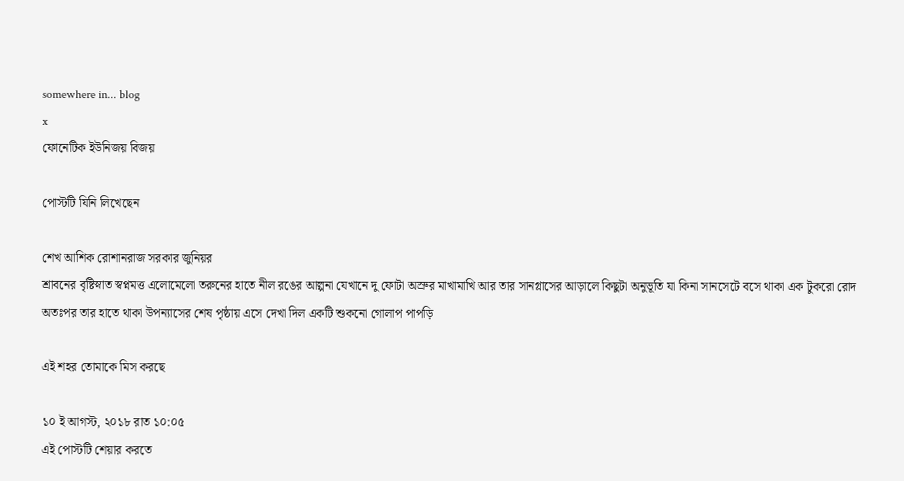somewhere in... blog
x
ফোনেটিক ইউনিজয় বিজয়

পোস্টটি যিনি লিখেছেন

শেখ আশিক রোশানরাজ সরকার জুনিয়র
শ্রাবনের বৃষ্টিস্নাত স্বপ্নমত্ত এলোমেলো তরুনের হাতে নীল রঙের আল্পনা যেখানে দু ফোটা অস্রুর মাখামাখি আর তার সানগ্লাসের আড়ালে কিছুটা অনুভূতি যা কিনা সানসেটে বসে থাকা এক টুকরো রোদ অতঃপর তার হাতে থাকা উপন্যাসের শেষ পৃষ্ঠায় এসে দেখা দিল একটি শুকনো গোলাপ পাপড়ি

এই শহর তোমাকে মিস করছে

১০ ই আগস্ট, ২০১৮ রাত ১০:০৫
এই পোস্টটি শেয়ার করতে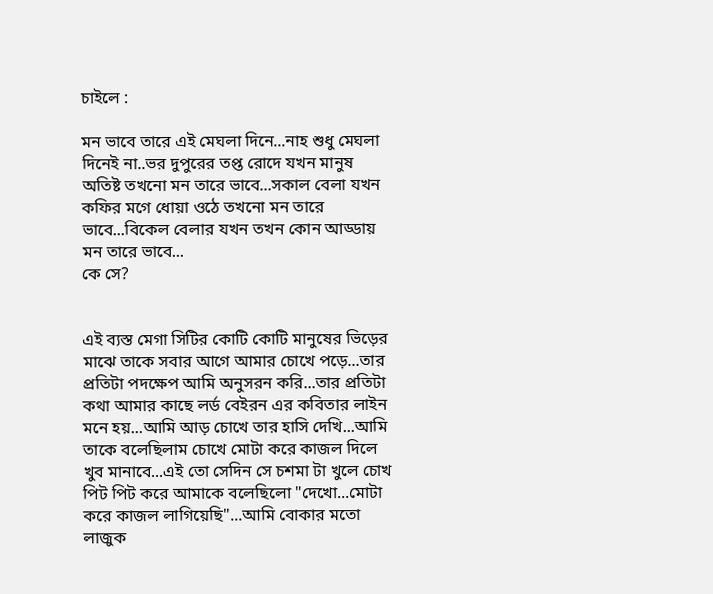চাইলে :

মন ভাবে তারে এই মেঘলা দিনে...নাহ শুধু মেঘলা দিনেই না..ভর দুপুরের তপ্ত রোদে যখন মানুষ অতিষ্ট তখনো মন তারে ভাবে...সকাল বেলা যখন কফির মগে ধোয়া ওঠে তখনো মন তারে ভাবে...বিকেল বেলার যখন তখন কোন আড্ডায় মন তারে ভাবে...
কে সে?


এই ব্যস্ত মেগা সিটির কোটি কোটি মানুষের ভিড়ের মাঝে তাকে সবার আগে আমার চোখে পড়ে...তার প্রতিটা পদক্ষেপ আমি অনুসরন করি...তার প্রতিটা কথা আমার কাছে লর্ড বেইরন এর কবিতার লাইন মনে হয়...আমি আড় চোখে তার হাসি দেখি...আমি তাকে বলেছিলাম চোখে মোটা করে কাজল দিলে খুব মানাবে...এই তো সেদিন সে চশমা টা খুলে চোখ পিট পিট করে আমাকে বলেছিলো "দেখো...মোটা করে কাজল লাগিয়েছি"...আমি বোকার মতো লাজুক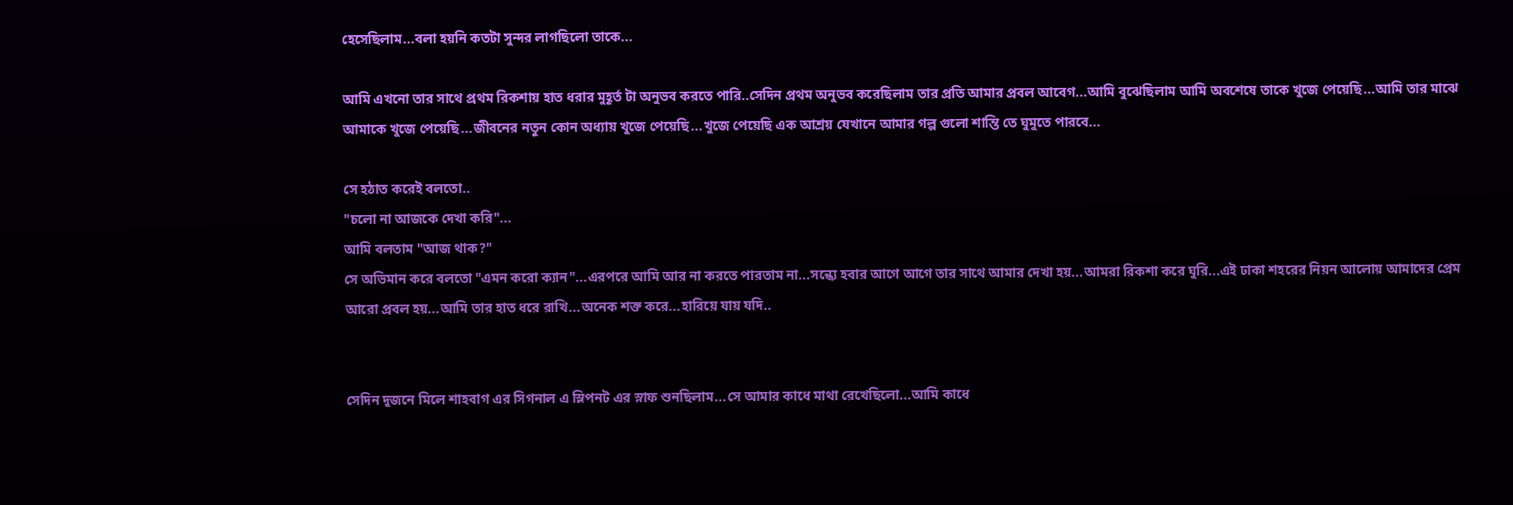হেসেছিলাম...বলা হয়নি কতটা সুন্দর লাগছিলো তাকে...

আমি এখনো তার সাথে প্রথম রিকশায় হাত ধরার মুহূর্ত টা অনুভব করতে পারি..সেদিন প্রথম অনুভব করেছিলাম তার প্রতি আমার প্রবল আবেগ...আমি বুঝেছিলাম আমি অবশেষে তাকে খুজে পেয়েছি...আমি তার মাঝে আমাকে খুজে পেয়েছি...জীবনের নতুন কোন অধ্যায় খুজে পেয়েছি...খুজে পেয়েছি এক আশ্রয় যেখানে আমার গল্প গুলো শান্তি তে ঘুমুতে পারবে...

সে হঠাত করেই বলতো..
"চলো না আজকে দেখা করি"...
আমি বলতাম "আজ থাক?"
সে অভিমান করে বলতো "এমন করো ক্যান"...এরপরে আমি আর না করতে পারতাম না...সন্ধ্যে হবার আগে আগে তার সাথে আমার দেখা হয়...আমরা রিকশা করে ঘুরি...এই ঢাকা শহরের নিয়ন আলোয় আমাদের প্রেম আরো প্রবল হয়...আমি তার হাত ধরে রাখি...অনেক শক্ত করে...হারিয়ে যায় যদি..


সেদিন দুজনে মিলে শাহবাগ এর সিগনাল এ স্লিপনট এর স্নাফ শুনছিলাম...সে আমার কাধে মাথা রেখেছিলো...আমি কাধে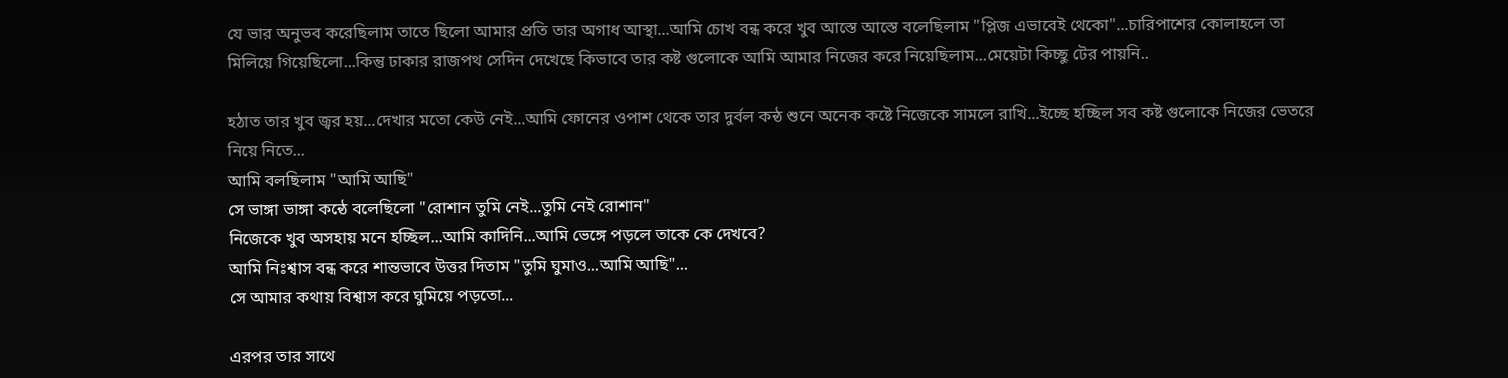যে ভার অনুভব করেছিলাম তাতে ছিলো আমার প্রতি তার অগাধ আস্থা...আমি চোখ বন্ধ করে খুব আস্তে আস্তে বলেছিলাম "প্লিজ এভাবেই থেকো"...চারিপাশের কোলাহলে তা মিলিয়ে গিয়েছিলো...কিন্তু ঢাকার রাজপথ সেদিন দেখেছে কিভাবে তার কষ্ট গুলোকে আমি আমার নিজের করে নিয়েছিলাম...মেয়েটা কিচ্ছু টের পায়নি..

হঠাত তার খুব জ্বর হয়...দেখার মতো কেউ নেই...আমি ফোনের ওপাশ থেকে তার দুর্বল কন্ঠ শুনে অনেক কষ্টে নিজেকে সামলে রাখি...ইচ্ছে হচ্ছিল সব কষ্ট গুলোকে নিজের ভেতরে নিয়ে নিতে...
আমি বলছিলাম "আমি আছি"
সে ভাঙ্গা ভাঙ্গা কন্ঠে বলেছিলো "রোশান তুমি নেই...তুমি নেই রোশান"
নিজেকে খুব অসহায় মনে হচ্ছিল...আমি কাদিনি...আমি ভেঙ্গে পড়লে তাকে কে দেখবে?
আমি নিঃশ্বাস বন্ধ করে শান্তভাবে উত্তর দিতাম "তুমি ঘুমাও...আমি আছি"...
সে আমার কথায় বিশ্বাস করে ঘুমিয়ে পড়তো...

এরপর তার সাথে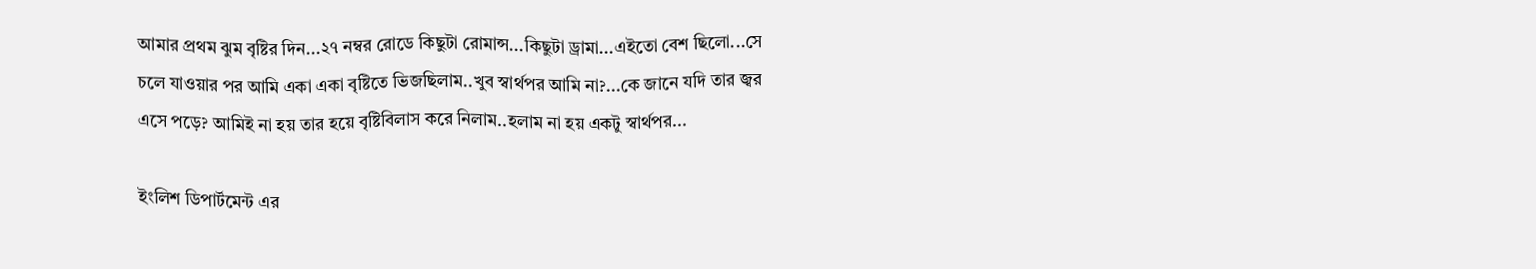আমার প্রথম ঝুম বৃষ্টির দিন...২৭ নম্বর রোডে কিছুটা রোমান্স...কিছুটা ড্রামা...এইতো বেশ ছিলো...সে চলে যাওয়ার পর আমি একা একা বৃষ্টিতে ভিজছিলাম..খুব স্বার্থপর আমি না?...কে জানে যদি তার জ্বর এসে পড়ে? আমিই না হয় তার হয়ে বৃষ্টিবিলাস করে নিলাম..হলাম না হয় একটু স্বার্থপর...

ইংলিশ ডিপার্টমেন্ট এর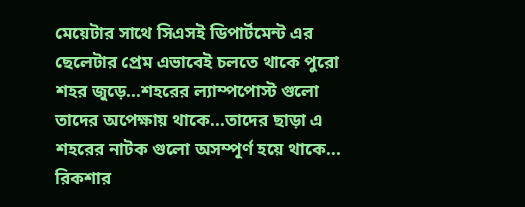মেয়েটার সাথে সিএসই ডিপার্টমেন্ট এর ছেলেটার প্রেম এভাবেই চলতে থাকে পুরো শহর জুড়ে...শহরের ল্যাম্পপোস্ট গুলো তাদের অপেক্ষায় থাকে...তাদের ছাড়া এ শহরের নাটক গুলো অসম্পূর্ণ হয়ে থাকে...
রিকশার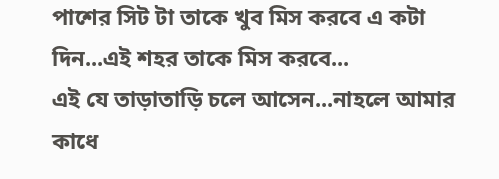পাশের সিট টা তাকে খুব মিস করবে এ কটা দিন...এই শহর তাকে মিস করবে...
এই যে তাড়াতাড়ি চলে আসেন...নাহলে আমার কাধে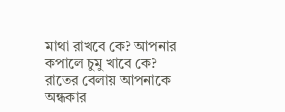মাথা রাখবে কে? আপনার কপালে চুমু খাবে কে? রাতের বেলায় আপনাকে অন্ধকার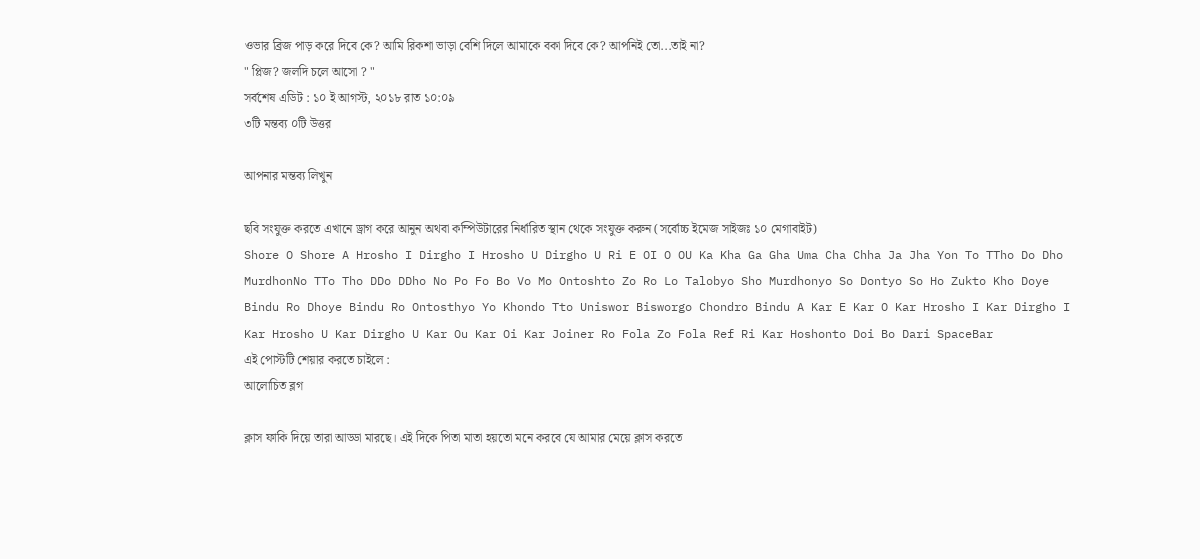ওভার ব্রিজ পাড় করে দিবে কে? আমি রিকশা ভাড়া বেশি দিলে আমাকে বকা দিবে কে? আপনিই তো...তাই না?
" প্লিজ? জলদি চলে আসো ? "
সর্বশেষ এডিট : ১০ ই আগস্ট, ২০১৮ রাত ১০:০৯
৩টি মন্তব্য ০টি উত্তর

আপনার মন্তব্য লিখুন

ছবি সংযুক্ত করতে এখানে ড্রাগ করে আনুন অথবা কম্পিউটারের নির্ধারিত স্থান থেকে সংযুক্ত করুন (সর্বোচ্চ ইমেজ সাইজঃ ১০ মেগাবাইট)
Shore O Shore A Hrosho I Dirgho I Hrosho U Dirgho U Ri E OI O OU Ka Kha Ga Gha Uma Cha Chha Ja Jha Yon To TTho Do Dho MurdhonNo TTo Tho DDo DDho No Po Fo Bo Vo Mo Ontoshto Zo Ro Lo Talobyo Sho Murdhonyo So Dontyo So Ho Zukto Kho Doye Bindu Ro Dhoye Bindu Ro Ontosthyo Yo Khondo Tto Uniswor Bisworgo Chondro Bindu A Kar E Kar O Kar Hrosho I Kar Dirgho I Kar Hrosho U Kar Dirgho U Kar Ou Kar Oi Kar Joiner Ro Fola Zo Fola Ref Ri Kar Hoshonto Doi Bo Dari SpaceBar
এই পোস্টটি শেয়ার করতে চাইলে :
আলোচিত ব্লগ

ক্লাস ফাকি দিয়ে তারা আড্ডা মারছে। এই দিকে পিতা মাতা হয়তো মনে করবে যে আমার মেয়ে ক্লাস করতে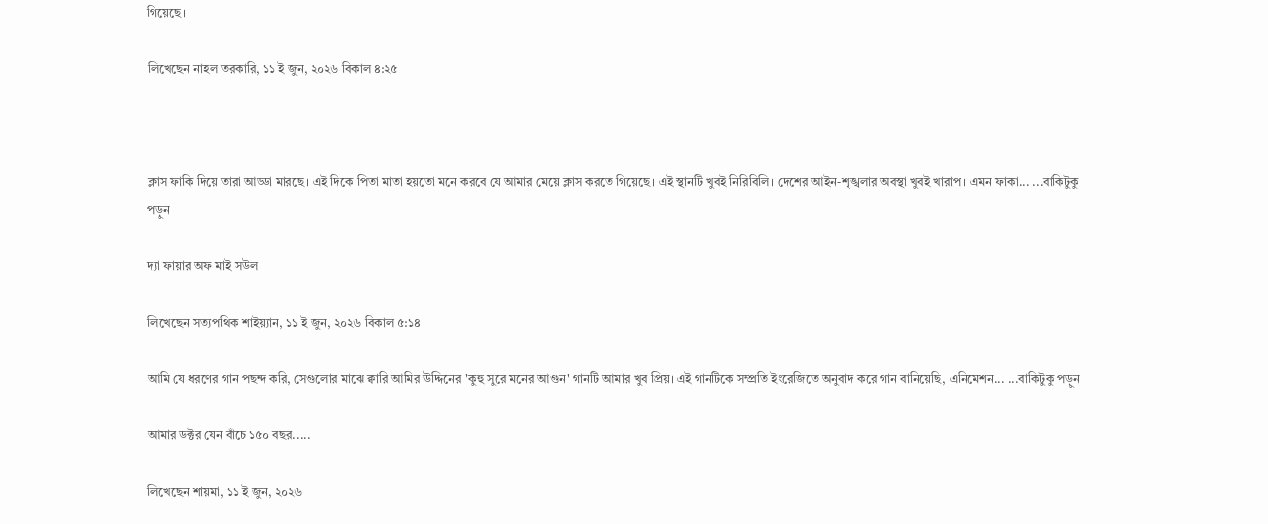গিয়েছে।

লিখেছেন নাহল তরকারি, ১১ ই জুন, ২০২৬ বিকাল ৪:২৫



ক্লাস ফাকি দিয়ে তারা আড্ডা মারছে। এই দিকে পিতা মাতা হয়তো মনে করবে যে আমার মেয়ে ক্লাস করতে গিয়েছে। এই স্থানটি খুবই নিরিবিলি। দেশের আইন-শৃঙ্খলার অবস্থা খুবই খারাপ। এমন ফাকা... ...বাকিটুকু পড়ুন

দ্যা ফায়ার অফ মাই সউল

লিখেছেন সত্যপথিক শাইয়্যান, ১১ ই জুন, ২০২৬ বিকাল ৫:১৪

আমি যে ধরণের গান পছন্দ করি, সেগুলোর মাঝে ক্বারি আমির উদ্দিনের 'কুহু সুরে মনের আগুন' গানটি আমার খুব প্রিয়। এই গানটিকে সম্প্রতি ইংরেজিতে অনুবাদ করে গান বানিয়েছি, এনিমেশন... ...বাকিটুকু পড়ুন

আমার ডক্টর যেন বাঁচে ১৫০ বছর.....

লিখেছেন শায়মা, ১১ ই জুন, ২০২৬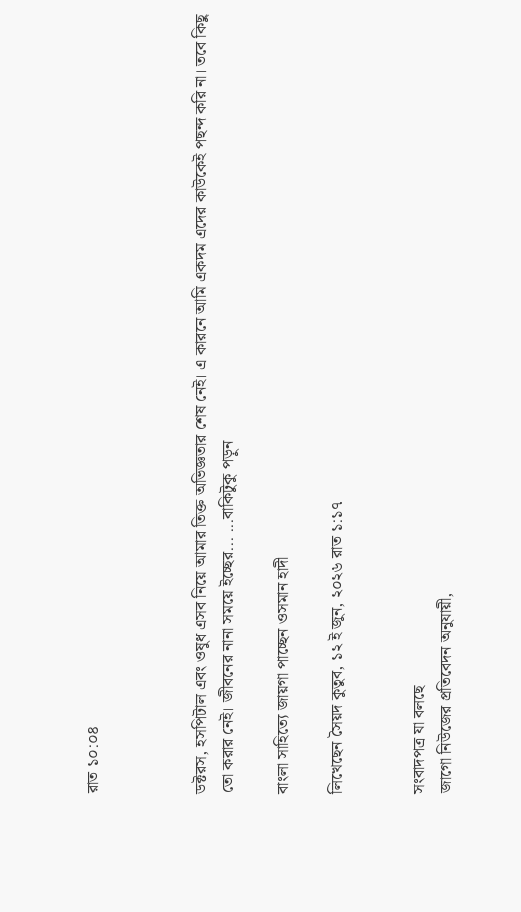রাত ১০:০৪



ডক্টরস, হসপিটাল এবং ওষুধ এসব নিয়ে আমার তিক্ত অভিজ্ঞতার শেষ নেই। এ কারনে আমি একদম এদের কাউকেই পছন্দ করি না। তবে কিছু তো করার নেই। জীবনের নানা সময়ে ইচ্ছের... ...বাকিটুকু পড়ুন

বাংলা সাহিত্যে জায়গা পাচ্ছেন ওসমান হাদী

লিখেছেন সৈয়দ কুতুব, ১২ ই জুন, ২০২৬ রাত ১:১৭


সংবাদপত্র যা বলছে
জাগো নিউজের প্রতিবেদন অনুযায়ী,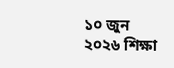১০ জুন ২০২৬ শিক্ষা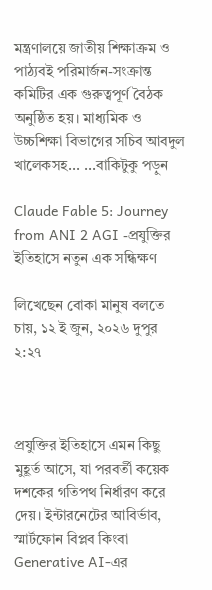মন্ত্রণালয়ে জাতীয় শিক্ষাক্রম ও পাঠ্যবই পরিমার্জন-সংক্রান্ত কমিটির এক গুরুত্বপূর্ণ বৈঠক অনুষ্ঠিত হয়। মাধ্যমিক ও উচ্চশিক্ষা বিভাগের সচিব আবদুল খালেকসহ... ...বাকিটুকু পড়ুন

Claude Fable 5: Journey from ANI 2 AGI -প্রযুক্তির ইতিহাসে নতুন এক সন্ধিক্ষণ

লিখেছেন বোকা মানুষ বলতে চায়, ১২ ই জুন, ২০২৬ দুপুর ২:২৭



প্রযুক্তির ইতিহাসে এমন কিছু মুহূর্ত আসে, যা পরবর্তী কয়েক দশকের গতিপথ নির্ধারণ করে দেয়। ইন্টারনেটের আবির্ভাব, স্মার্টফোন বিপ্লব কিংবা Generative AI-এর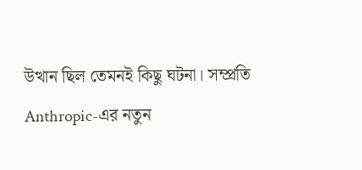উত্থান ছিল তেমনই কিছু ঘটনা। সম্প্রতি Anthropic-এর নতুন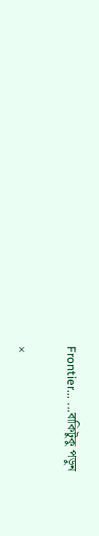Frontier... ...বাকিটুকু পড়ুন

×